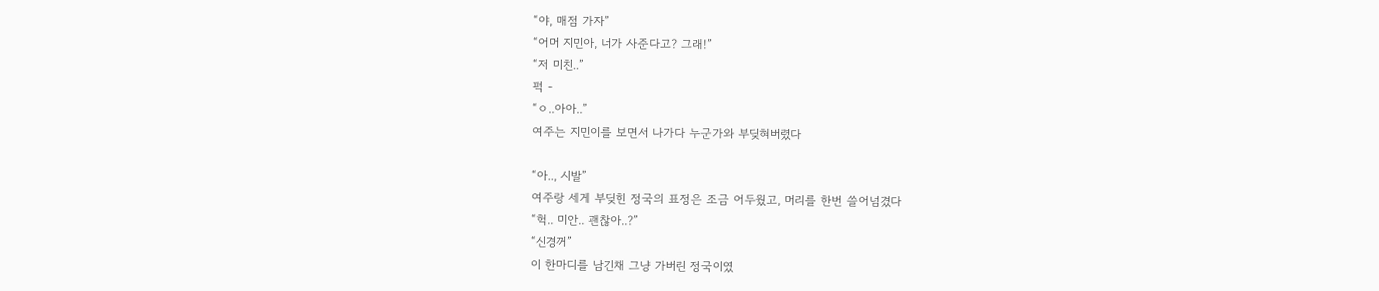“야, 매점 가자”
“어머 지민아, 너가 사준다고? 그래!”
“저 미친..”
퍽 -
“ㅇ..아아..”
여주는 지민이를 보면서 나가다 누군가와 부딪혀버렸다

“아.., 시발”
여주랑 세게 부딪힌 정국의 표정은 조금 어두웠고, 머리를 한번 쓸어넘겼다
“헉.. 미안.. 괜찮아..?”
“신경꺼”
이 한마디를 남긴채 그냥 가버린 정국이였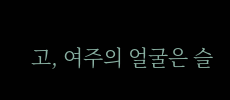고, 여주의 얼굴은 슬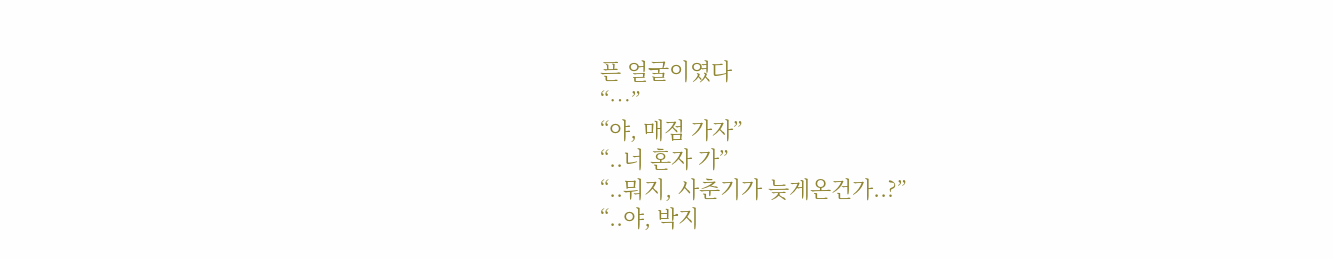픈 얼굴이였다
“…”
“야, 매점 가자”
“..너 혼자 가”
“..뭐지, 사춘기가 늦게온건가..?”
“..야, 박지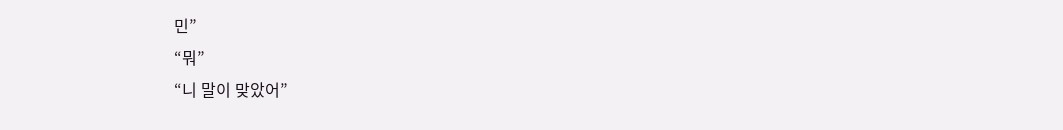민”
“뭐”
“니 말이 맞았어”